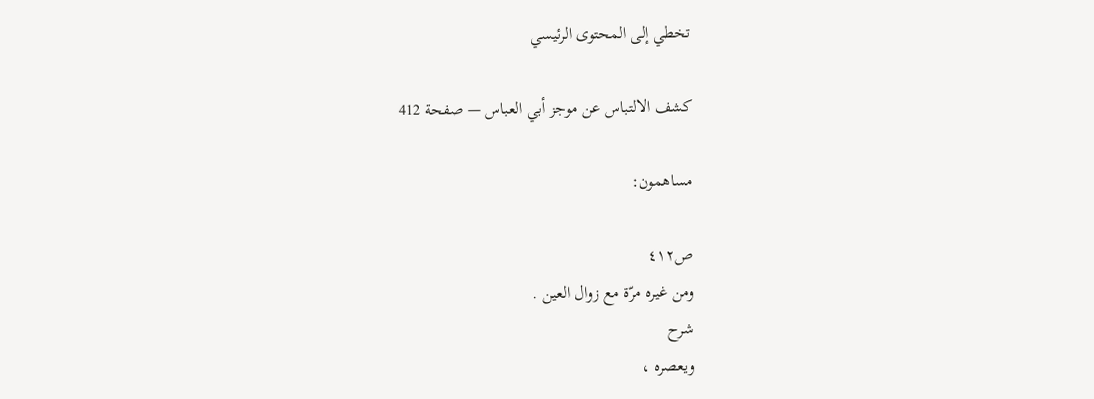تخطي إلى المحتوى الرئيسي

كشف الالتباس عن موجز أبي العباس — صفحة 412

مساهمون:

ص٤١٢
ومن غيره مرّة مع زوال العين .
شرح
ويعصره ،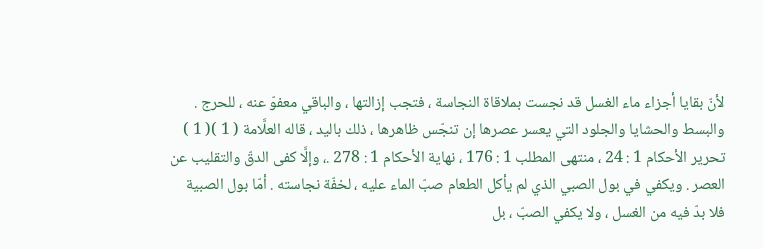لأنّ بقايا أجزاء ماء الغسل قد نجست بملاقاة النجاسة ، فتجب إزالتها ، والباقي معفوّ عنه ، للحرج . والبسط والحشايا والجلود التي يعسر عصرها إن تنجّس ظاهرها ، ذلك باليد ، قاله العلَّامة ( 1 )( 1 ) تحرير الأحكام 1 : 24 ، منتهى المطلب 1 : 176 ، نهاية الأحكام 1 : 278 .، وإلَّا كفى الدقّ والتقليب عن العصر . ويكفي في بول الصبي الذي لم يأكل الطعام صبّ الماء عليه ، لخفّة نجاسته . أمّا بول الصبية فلا بدّ فيه من الغسل ، ولا يكفي الصبّ ، بل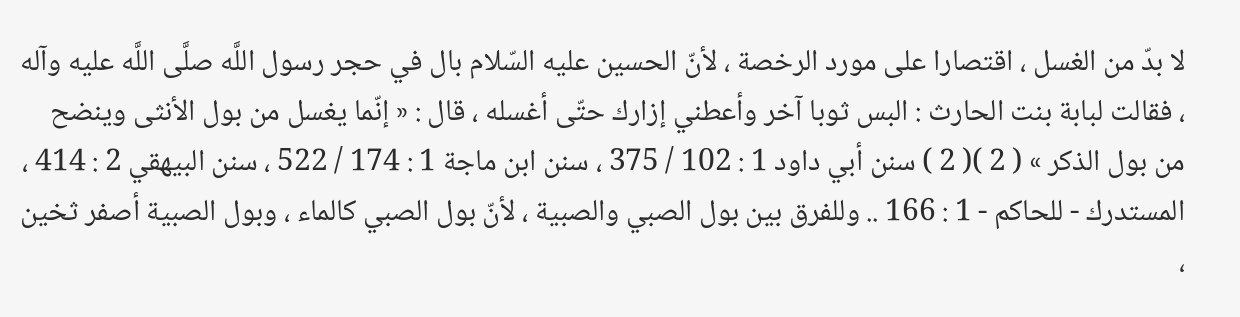لا بدّ من الغسل ، اقتصارا على مورد الرخصة ، لأنّ الحسين عليه السّلام بال في حجر رسول اللَّه صلَّى اللَّه عليه وآله ، فقالت لبابة بنت الحارث : البس ثوبا آخر وأعطني إزارك حتّى أغسله ، قال : « إنّما يغسل من بول الأنثى وينضح من بول الذكر » ( 2 )( 2 ) سنن أبي داود 1 : 102 / 375 ، سنن ابن ماجة 1 : 174 / 522 ، سنن البيهقي 2 : 414 ، المستدرك - للحاكم - 1 : 166 .. وللفرق بين بول الصبي والصبية ، لأنّ بول الصبي كالماء ، وبول الصبية أصفر ثخين ،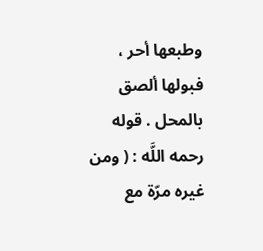وطبعها أحر ، فبولها ألصق بالمحل . قوله رحمه اللَّه : ( ومن غيره مرّة مع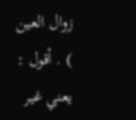زوال العين ) . أقول : يعني غير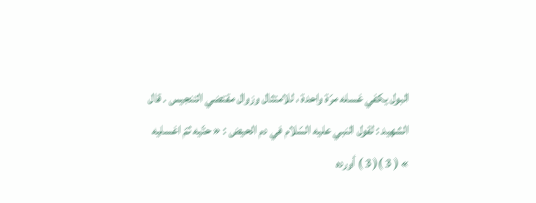البول يكفي غسله مرّة واحدة ، للامتثال وزوال مقتضي التنجيس . قال الشهيد : لقول النبي عليه السّلام في دم الحيض : « حتّيه ثمّ اغسليه » ( 3 )( 3 ) أورده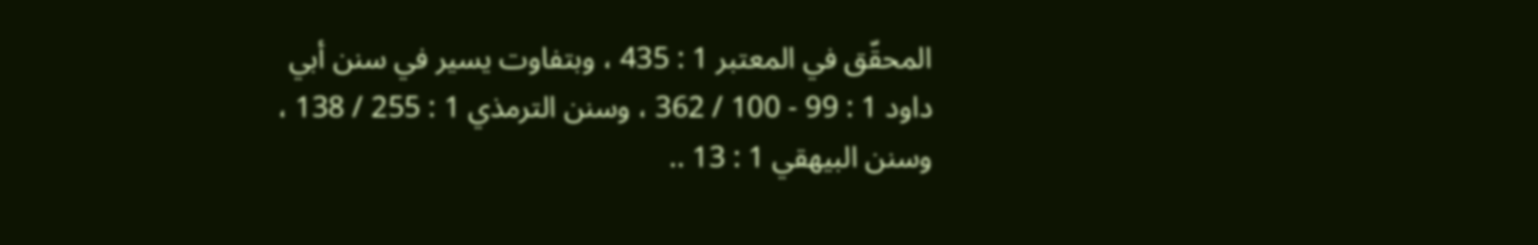المحقّق في المعتبر 1 : 435 ، وبتفاوت يسير في سنن أبي داود 1 : 99 - 100 / 362 ، وسنن الترمذي 1 : 255 / 138 ، وسنن البيهقي 1 : 13 ..